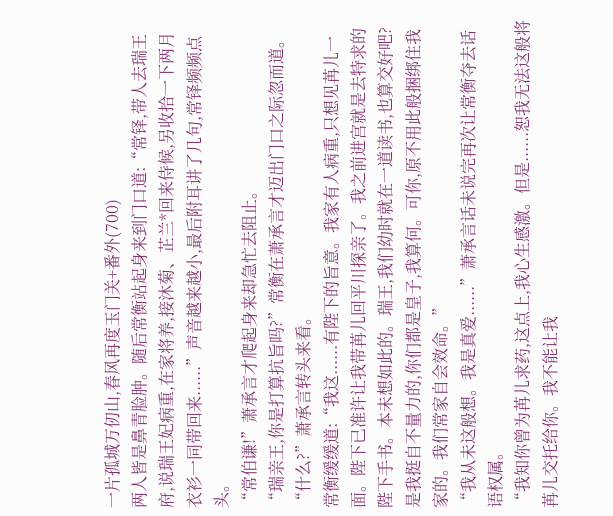一片孤城万仞山,春风再度玉门关+番外(700)
两人皆是鼻青脸肿。随后常衡站起身来到门口道:“常铎,带人去瑞王府,说瑞王妃病重,在家将养,接沐菊、芷兰*回来侍候,另收拾一下两月衣衫一同带回来......”声音越来越小,最后附耳讲了几句,常铎频频点头。
“常伯谦!”萧承言才爬起身来却急忙去阻止。
“瑞亲王,你是打算抗旨吗?”常衡在萧承言才迈出门口之际忽而道。
“什么?”萧承言转头来看。
常衡缓缓道:“我这......有陛下的旨意。我家有人病重,只想见苒儿一面。陛下已准许让我带苒儿回平川探亲了。我之前进宫就是去特求的陛下手书。本未想如此的。瑞王,我们幼时就在一道读书,也算交好吧?是我挺自不量力的,你们都是皇子,我算何。可你,原不用此般捆绑住我家的。我们常家自会效命。”
“我从未这般想。我是真爱......”萧承言话未说完再次让常衡夺去话语权属。
“我知你曾为苒儿求药,这点上,我心生感激。但是......恕我无法这般将苒儿交托给你。我不能让我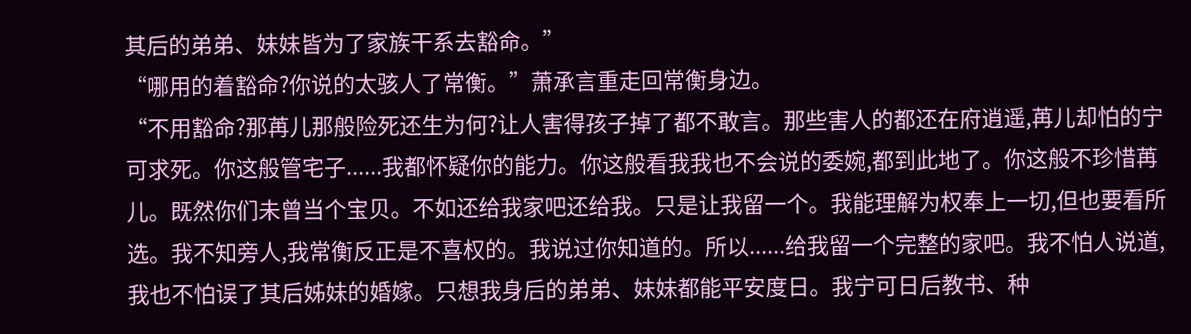其后的弟弟、妹妹皆为了家族干系去豁命。”
“哪用的着豁命?你说的太骇人了常衡。”萧承言重走回常衡身边。
“不用豁命?那苒儿那般险死还生为何?让人害得孩子掉了都不敢言。那些害人的都还在府逍遥,苒儿却怕的宁可求死。你这般管宅子......我都怀疑你的能力。你这般看我我也不会说的委婉,都到此地了。你这般不珍惜苒儿。既然你们未曾当个宝贝。不如还给我家吧还给我。只是让我留一个。我能理解为权奉上一切,但也要看所选。我不知旁人,我常衡反正是不喜权的。我说过你知道的。所以......给我留一个完整的家吧。我不怕人说道,我也不怕误了其后姊妹的婚嫁。只想我身后的弟弟、妹妹都能平安度日。我宁可日后教书、种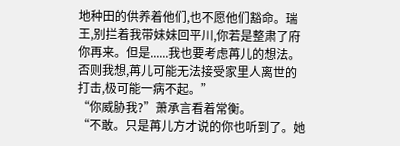地种田的供养着他们,也不愿他们豁命。瑞王,别拦着我带妹妹回平川,你若是整肃了府你再来。但是......我也要考虑苒儿的想法。否则我想,苒儿可能无法接受家里人离世的打击,极可能一病不起。”
“你威胁我?”萧承言看着常衡。
“不敢。只是苒儿方才说的你也听到了。她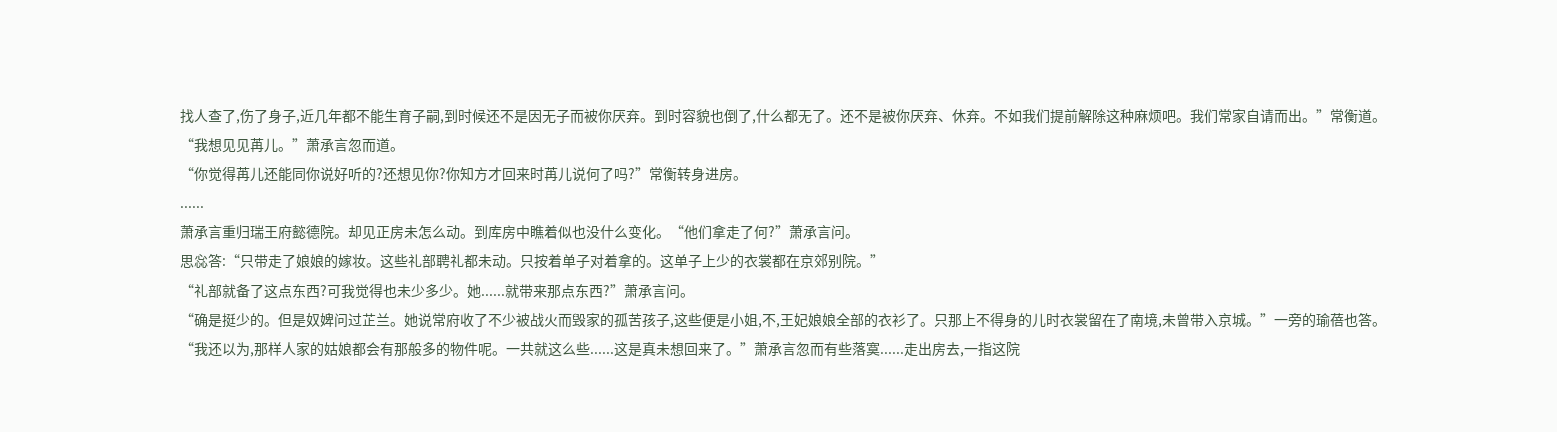找人查了,伤了身子,近几年都不能生育子嗣,到时候还不是因无子而被你厌弃。到时容貌也倒了,什么都无了。还不是被你厌弃、休弃。不如我们提前解除这种麻烦吧。我们常家自请而出。”常衡道。
“我想见见苒儿。”萧承言忽而道。
“你觉得苒儿还能同你说好听的?还想见你?你知方才回来时苒儿说何了吗?”常衡转身进房。
......
萧承言重归瑞王府懿德院。却见正房未怎么动。到库房中瞧着似也没什么变化。“他们拿走了何?”萧承言问。
思惢答:“只带走了娘娘的嫁妆。这些礼部聘礼都未动。只按着单子对着拿的。这单子上少的衣裳都在京郊别院。”
“礼部就备了这点东西?可我觉得也未少多少。她......就带来那点东西?”萧承言问。
“确是挺少的。但是奴婢问过芷兰。她说常府收了不少被战火而毁家的孤苦孩子,这些便是小姐,不,王妃娘娘全部的衣衫了。只那上不得身的儿时衣裳留在了南境,未曾带入京城。”一旁的瑜蓓也答。
“我还以为,那样人家的姑娘都会有那般多的物件呢。一共就这么些......这是真未想回来了。”萧承言忽而有些落寞......走出房去,一指这院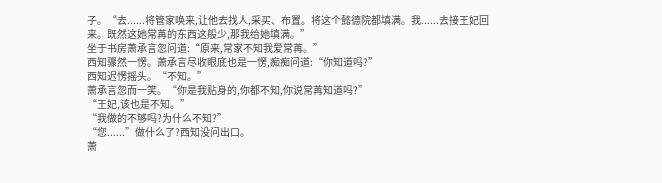子。“去......将管家唤来,让他去找人,采买、布置。将这个懿德院都填满。我......去接王妃回来。既然这她常苒的东西这般少,那我给她填满。”
坐于书房萧承言忽问道:“原来,常家不知我爱常苒。”
西知骤然一愣。萧承言尽收眼底也是一愣,痴痴问道:“你知道吗?”
西知迟愣摇头。“不知。”
萧承言忽而一笑。“你是我贴身的,你都不知,你说常苒知道吗?”
“王妃,该也是不知。”
“我做的不够吗?为什么不知?”
“您......”做什么了?西知没问出口。
萧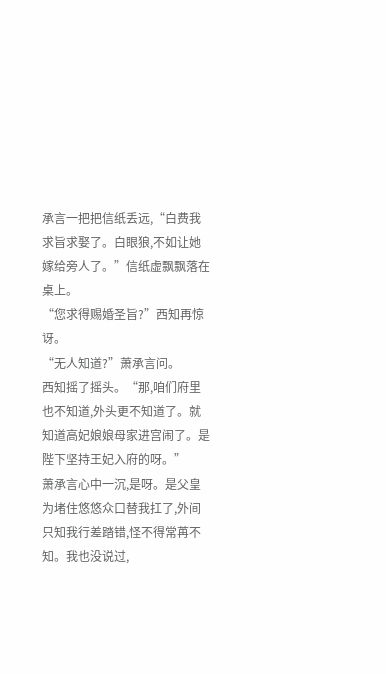承言一把把信纸丢远,“白费我求旨求娶了。白眼狼,不如让她嫁给旁人了。”信纸虚飘飘落在桌上。
“您求得赐婚圣旨?”西知再惊讶。
“无人知道?”萧承言问。
西知摇了摇头。“那,咱们府里也不知道,外头更不知道了。就知道高妃娘娘母家进宫闹了。是陛下坚持王妃入府的呀。”
萧承言心中一沉,是呀。是父皇为堵住悠悠众口替我扛了,外间只知我行差踏错,怪不得常苒不知。我也没说过,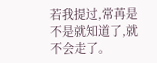若我提过,常苒是不是就知道了,就不会走了。